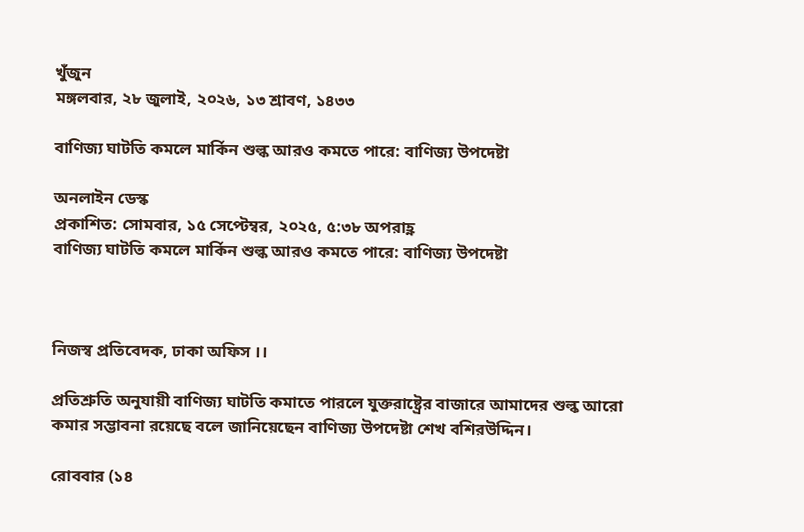খুঁজুন
মঙ্গলবার, ২৮ জুলাই, ২০২৬, ১৩ শ্রাবণ, ১৪৩৩

বাণিজ্য ঘাটতি কমলে মার্কিন শুল্ক আরও কমতে পারে: বাণিজ্য উপদেষ্টা

অনলাইন ডেস্ক
প্রকাশিত: সোমবার, ১৫ সেপ্টেম্বর, ২০২৫, ৫:৩৮ অপরাহ্ণ
বাণিজ্য ঘাটতি কমলে মার্কিন শুল্ক আরও কমতে পারে: বাণিজ্য উপদেষ্টা



নিজস্ব প্রতিবেদক, ঢাকা অফিস ।।

প্রতিশ্রুতি অনুযায়ী বাণিজ্য ঘাটতি কমাতে পারলে যুক্তরাষ্ট্রের বাজারে আমাদের শুল্ক আরো কমার সম্ভাবনা রয়েছে বলে জানিয়েছেন বাণিজ্য উপদেষ্টা শেখ বশিরউদ্দিন।

রোববার (১৪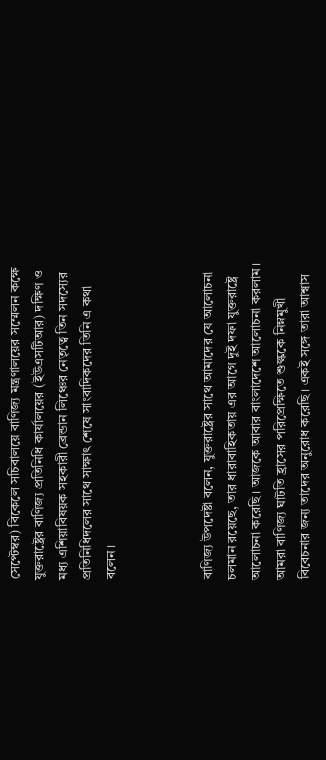সেপ্টেম্বর) বিকেলে সচিবালয়ে বাণিজ্য মন্ত্রণালয়ের সম্মেলন কক্ষে যুক্তরাষ্ট্রের বাণিজ্য প্রতিনিধি কার্যালয়ের (ইউএসটিআর) দক্ষিণ ও মধ্য এশিয়াবিষয়ক সহকারী ব্রেন্ডান লিঞ্চের নেতৃত্বে তিন সদস্যের প্রতিনিধিদলের সাথে সাক্ষাৎ শেষে সাংবাদিকদের তিনি এ কথা বলেন।



বাণিজ্য উপদেষ্টা বলেন, যুক্তরাষ্ট্রের সাথে আমাদের যে আলোচনা চলমান রয়েছে, তার ধারাবাহিকতায় এর আগে দুই দফা যুক্তরাষ্ট্রে আলোচনা করেছি। আজকে আবার বাংলাদেশে আলোচনা করলাম। আমরা বাণিজ্য ঘাটতি হ্রাসের পরিপ্রেক্ষিতে শুল্ককে নিম্নমুখী বিবেচনার জন্য তাদের অনুরোধ করেছি। একই সঙ্গে তারা আশ্বাস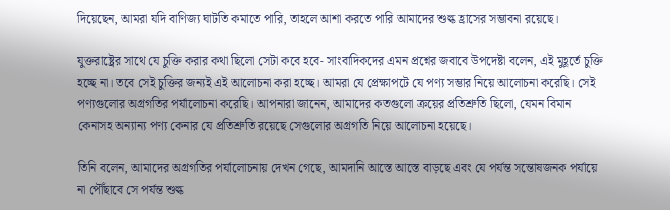দিয়েছেন, আমরা যদি বাণিজ্য ঘাটতি কমাতে পারি, তাহলে আশা করতে পারি আমাদের শুল্ক হ্রাসের সম্ভাবনা রয়েছে।

যুক্তরাষ্ট্রের সাথে যে চুক্তি করার কথা ছিলো সেটা কবে হবে- সাংবাদিকদের এমন প্রশ্নের জবাবে উপদেষ্টা বলেন, এই মুহূর্তে চুক্তি হচ্ছে না। তবে সেই চুক্তির জন্যই এই আলোচনা করা হচ্ছে। আমরা যে প্রেক্ষাপটে যে পণ্য সম্ভার নিয়ে আলোচনা করেছি। সেই পণ্যগুলোর অগ্রগতির পর্যালোচনা করেছি। আপনারা জানেন, আমাদের কতগুলো ক্রয়ের প্রতিশ্রুতি ছিলো, যেমন বিমান কেনাসহ অন্যান্য পণ্য কেনার যে প্রতিশ্রুতি রয়েছে সেগুলোর অগ্রগতি নিয়ে আলোচনা হয়েছে।

তিনি বলেন, আমাদের অগ্রগতির পর্যালোচনায় দেখন গেছে, আমদানি আস্তে আস্তে বাড়ছে এবং যে পর্যন্ত সন্তোষজনক পর্যায়ে না পৌঁছাবে সে পর্যন্ত শুল্ক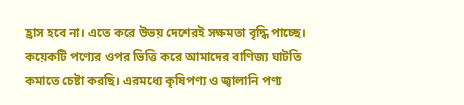হ্রাস হবে না। এতে করে উভয় দেশেরই সক্ষমতা বৃদ্ধি পাচ্ছে। কয়েকটি পণ্যের ওপর ভিত্তি করে আমাদের বাণিজ্য ঘাটতি কমাতে চেষ্টা করছি। এরমধ্যে কৃষিপণ্য ও জ্বালানি পণ্য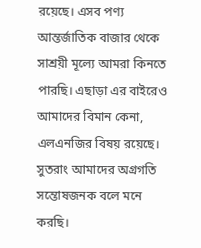রয়েছে। এসব পণ্য আন্তর্জাতিক বাজার থেকে সাশ্রয়ী মূল্যে আমরা কিনতে পারছি। এছাড়া এর বাইরেও আমাদের বিমান কেনা, এলএনজির বিষয় রয়েছে। সুতরাং আমাদের অগ্রগতি সন্তোষজনক বলে মনে করছি।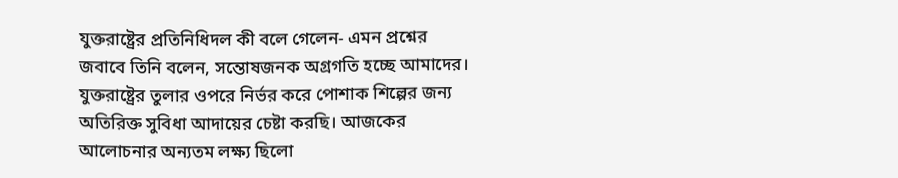যুক্তরাষ্ট্রের প্রতিনিধিদল কী বলে গেলেন- এমন প্রশ্নের জবাবে তিনি বলেন, সন্তোষজনক অগ্রগতি হচ্ছে আমাদের। যুক্তরাষ্ট্রের তুলার ওপরে নির্ভর করে পোশাক শিল্পের জন্য অতিরিক্ত সুবিধা আদায়ের চেষ্টা করছি। আজকের আলোচনার অন্যতম লক্ষ্য ছিলো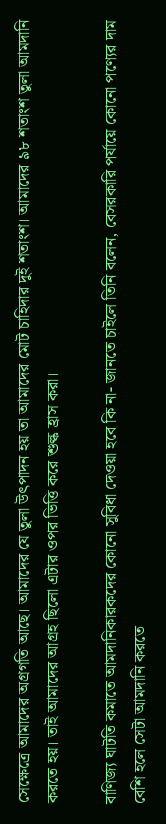সেক্ষেত্রে আমাদের অগ্রগতি আছে। আমাদের যে তুলা উৎপাদন হয় তা আমাদের মোট চাহিদার দুই শতাংশ। আমাদের ৯৮ শতাংশ তুলা আমদানি করতে হয়। তাই আমাদের আগ্রহ ছিলো এটার ওপর ভিত্তি করে শুল্ক হ্রাস করা।

বাণিজ্য ঘাটতি কমাতে আমদানিকারকদের কোনো সুবিধা দেওয়া হবে কি না- জানতে চাইলে তিনি বলেন, বেসরকারি পর্যায়ে কোনো পণ্যের দাম বেশি হলে সেটা আমদানি করতে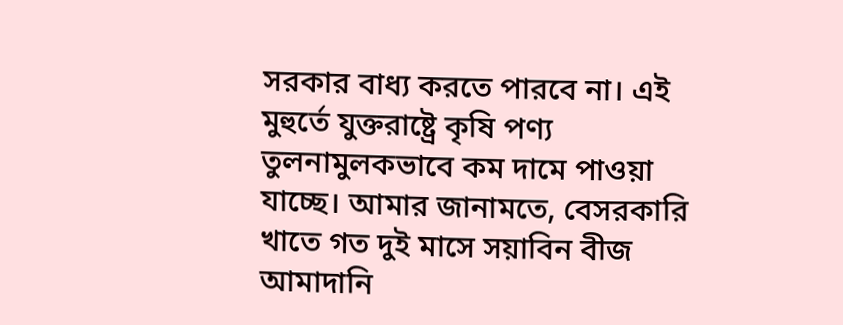সরকার বাধ্য করতে পারবে না। এই মুহুর্তে যুক্তরাষ্ট্রে কৃষি পণ্য তুলনামুলকভাবে কম দামে পাওয়া যাচ্ছে। আমার জানামতে, বেসরকারি খাতে গত দুই মাসে সয়াবিন বীজ আমাদানি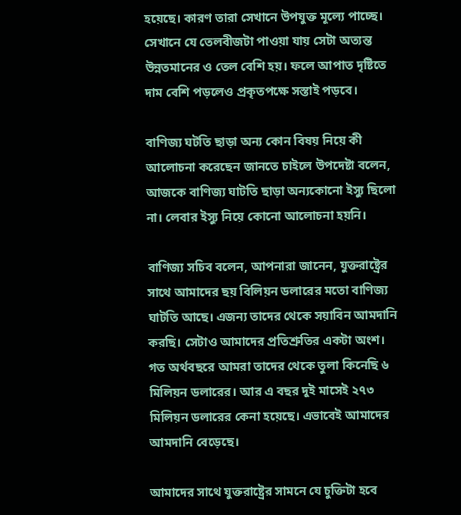হয়েছে। কারণ তারা সেখানে উপযুক্ত মূল্যে পাচ্ছে। সেখানে যে তেলবীজটা পাওয়া যায় সেটা অত্যন্ত উন্নতমানের ও তেল বেশি হয়। ফলে আপাত দৃষ্টিতে দাম বেশি পড়লেও প্রকৃতপক্ষে সস্তাই পড়বে।

বাণিজ্য ঘটতি ছাড়া অন্য কোন বিষয় নিয়ে কী আলোচনা করেছেন জানতে চাইলে উপদেষ্টা বলেন, আজকে বাণিজ্য ঘাটতি ছাড়া অন্যকোনো ইস্যু ছিলো না। লেবার ইস্যু নিয়ে কোনো আলোচনা হয়নি।

বাণিজ্য সচিব বলেন, আপনারা জানেন, যুক্তরাষ্ট্রের সাথে আমাদের ছয় বিলিয়ন ডলারের মতো বাণিজ্য ঘাটতি আছে। এজন্য তাদের থেকে সয়াবিন আমদানি করছি। সেটাও আমাদের প্রতিশ্রুতির একটা অংশ। গত অর্থবছরে আমরা তাদের থেকে তুলা কিনেছি ৬ মিলিয়ন ডলারের। আর এ বছর দুই মাসেই ২৭৩ মিলিয়ন ডলারের কেনা হয়েছে। এভাবেই আমাদের আমদানি বেড়েছে।

আমাদের সাথে যুক্তরাষ্ট্রের সামনে যে চুক্তিটা হবে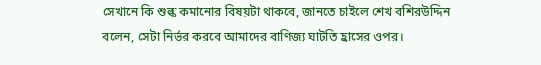সেখানে কি শুল্ক কমানোর বিষয়টা থাকবে, জানতে চাইলে শেখ বশিরউদ্দিন বলেন, সেটা নির্ভর করবে আমাদের বাণিজ্য ঘাটতি হ্রাসের ওপর।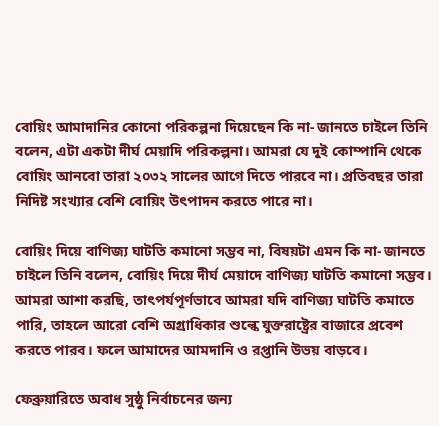বোয়িং আমাদানির কোনো পরিকল্পনা দিয়েছেন কি না- জানতে চাইলে তিনি বলেন, এটা একটা দীর্ঘ মেয়াদি পরিকল্পনা। আমরা যে দুই কোম্পানি থেকে বোয়িং আনবো তারা ২০৩২ সালের আগে দিতে পারবে না। প্রতিবছর তারা নিদিষ্ট সংখ্যার বেশি বোয়িং উৎপাদন করতে পারে না।

বোয়িং দিয়ে বাণিজ্য ঘাটতি কমানো সম্ভব না, বিষয়টা এমন কি না- জানতে চাইলে তিনি বলেন, বোয়িং দিয়ে দীর্ঘ মেয়াদে বাণিজ্য ঘাটতি কমানো সম্ভব। আমরা আশা করছি, তাৎপর্যপূর্ণভাবে আমরা যদি বাণিজ্য ঘাটতি কমাতে পারি, তাহলে আরো বেশি অগ্রাধিকার শুল্কে যুক্তরাষ্ট্রের বাজারে প্রবেশ করতে পারব। ফলে আমাদের আমদানি ও রপ্তানি উভয় বাড়বে।

ফেব্রুয়ারিতে অবাধ সুষ্ঠু নির্বাচনের জন্য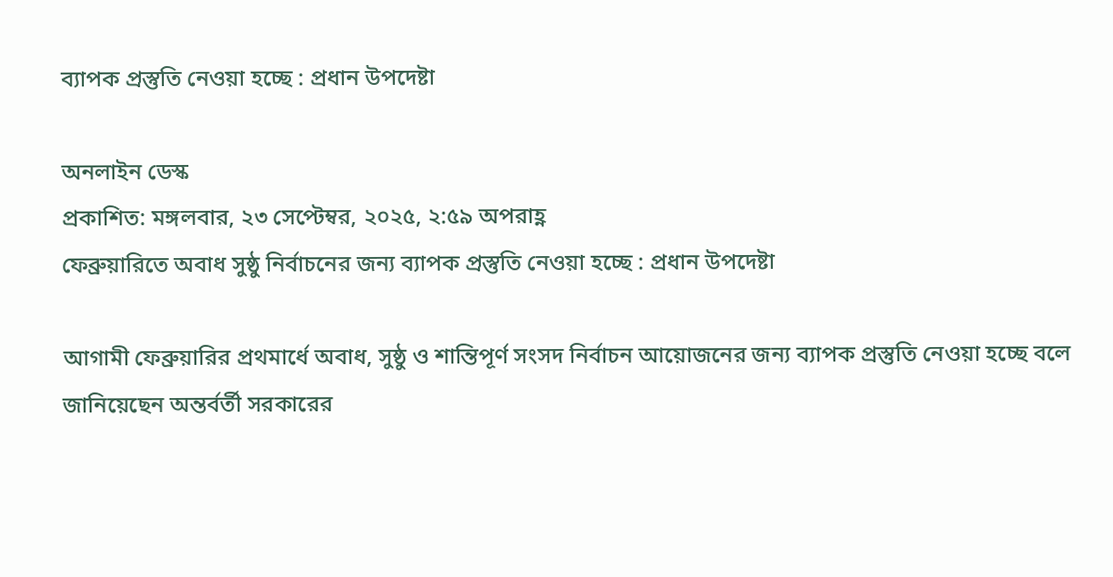ব্যাপক প্রস্তুতি নেওয়া হচ্ছে : প্রধান উপদেষ্টা

অনলাইন ডেস্ক
প্রকাশিত: মঙ্গলবার, ২৩ সেপ্টেম্বর, ২০২৫, ২:৫৯ অপরাহ্ণ
ফেব্রুয়ারিতে অবাধ সুষ্ঠু নির্বাচনের জন্য ব্যাপক প্রস্তুতি নেওয়া হচ্ছে : প্রধান উপদেষ্টা

আগামী ফেব্রুয়ারির প্রথমার্ধে অবাধ, সুষ্ঠু ও শান্তিপূর্ণ সংসদ নির্বাচন আয়োজনের জন্য ব্যাপক প্রস্তুতি নেওয়া হচ্ছে বলে জানিয়েছেন অন্তর্বর্তী সরকারের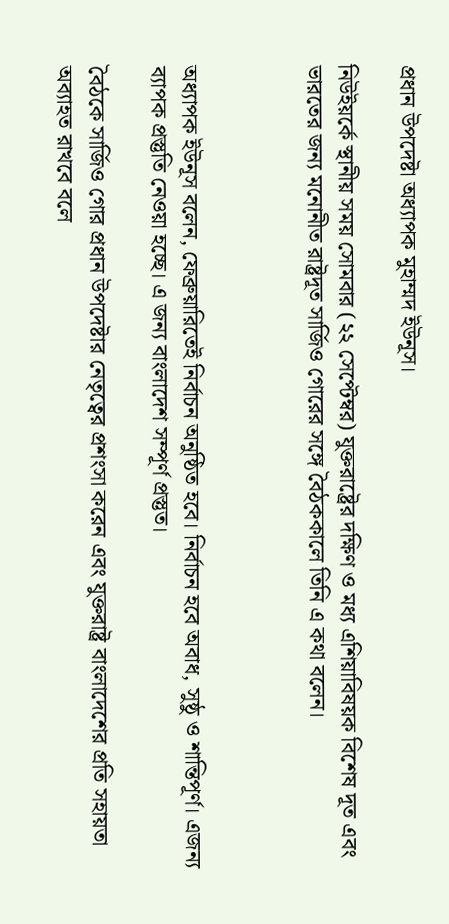প্রধান উপদেষ্টা অধ্যাপক মুহাম্মদ ইউনূস।

নিউইয়র্কে স্থানীয় সময় সোমবার (২২ সেপ্টেম্বর) যুক্তরাষ্ট্রের দক্ষিণ ও মধ্য এশিয়াবিষয়ক বিশেষ দূত এবং ভারতের জন্য মনোনীত রাষ্ট্রদূত সার্জিও গোরের সঙ্গে বৈঠককালে তিনি এ কথা বলেন।



অধ্যাপক ইউনূস বলেন, ফেব্রুয়ারিতেই নির্বাচন অনুষ্ঠিত হবে। নির্বাচন হবে অবাধ, সুষ্ঠু ও শান্তিপূর্ণ। এজন্য ব্যাপক প্রস্তুতি নেওয়া হচ্ছে। এ জন্য বাংলাদেশ সম্পূর্ণ প্রস্তুত।

বৈঠকে সার্জিও গোর প্রধান উপদেষ্টার নেতৃত্বের প্রশংসা করেন এবং যুক্তরাষ্ট্র বাংলাদেশের প্রতি সহায়তা অব্যাহত রাখবে বলে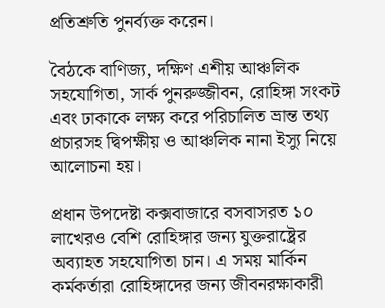প্রতিশ্রুতি পুনর্ব্যক্ত করেন।

বৈঠকে বাণিজ্য, দক্ষিণ এশীয় আঞ্চলিক সহযোগিতা, সার্ক পুনরুজ্জীবন, রোহিঙ্গা সংকট এবং ঢাকাকে লক্ষ্য করে পরিচালিত ভ্রান্ত তথ্য প্রচারসহ দ্বিপক্ষীয় ও আঞ্চলিক নানা ইস্যু নিয়ে আলোচনা হয়।

প্রধান উপদেষ্টা কক্সবাজারে বসবাসরত ১০ লাখেরও বেশি রোহিঙ্গার জন্য যুক্তরাষ্ট্রের অব্যাহত সহযোগিতা চান। এ সময় মার্কিন কর্মকর্তারা রোহিঙ্গাদের জন্য জীবনরক্ষাকারী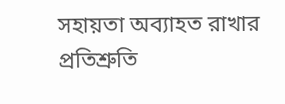সহায়তা অব্যাহত রাখার প্রতিশ্রুতি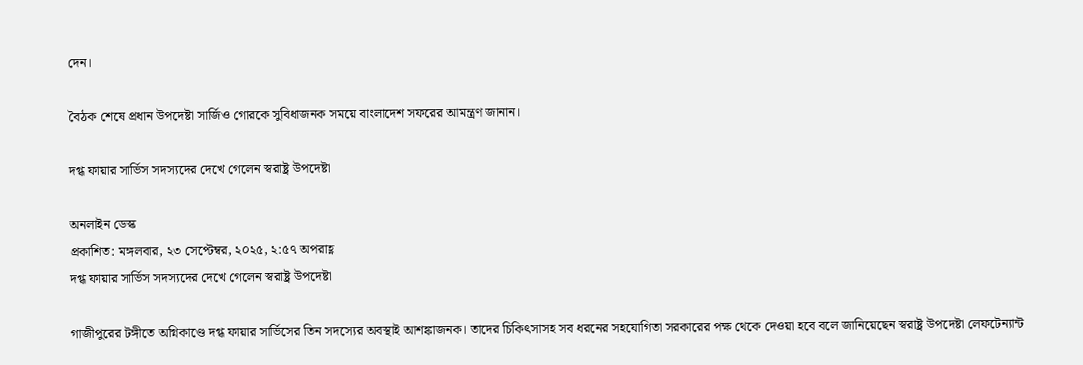দেন।

বৈঠক শেষে প্রধান উপদেষ্টা সার্জিও গোরকে সুবিধাজনক সময়ে বাংলাদেশ সফরের আমন্ত্রণ জানান।

দগ্ধ ফায়ার সার্ভিস সদস্যদের দেখে গেলেন স্বরাষ্ট্র উপদেষ্টা

অনলাইন ডেস্ক
প্রকাশিত: মঙ্গলবার, ২৩ সেপ্টেম্বর, ২০২৫, ২:৫৭ অপরাহ্ণ
দগ্ধ ফায়ার সার্ভিস সদস্যদের দেখে গেলেন স্বরাষ্ট্র উপদেষ্টা

গাজীপুরের টঙ্গীতে অগ্নিকাণ্ডে দগ্ধ ফায়ার সার্ভিসের তিন সদস্যের অবস্থাই আশঙ্কাজনক। তাদের চিকিৎসাসহ সব ধরনের সহযোগিতা সরকারের পক্ষ থেকে দেওয়া হবে বলে জানিয়েছেন স্বরাষ্ট্র উপদেষ্টা লেফটেন্যান্ট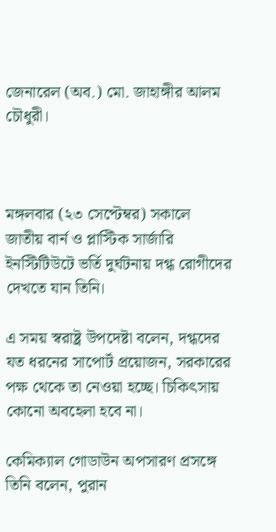জেনারেল (অব.) মো. জাহাঙ্গীর আলম চৌধুরী।



মঙ্গলবার (২৩ সেপ্টেম্বর) সকালে জাতীয় বার্ন ও প্লাস্টিক সার্জারি ইনস্টিটিউটে ভর্তি দুর্ঘটনায় দগ্ধ রোগীদের দেখতে যান তিনি।

এ সময় স্বরাষ্ট্র উপদেষ্টা বলেন, দগ্ধদের যত ধরনের সাপোর্ট প্রয়োজন, সরকারের পক্ষ থেকে তা নেওয়া হচ্ছে। চিকিৎসায় কোনো অবহেলা হবে না।

কেমিক্যাল গোডাউন অপসারণ প্রসঙ্গে তিনি বলেন, পুরান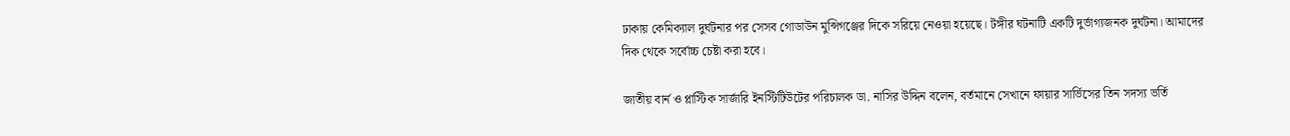ঢাকায় কেমিক্যাল দুর্ঘটনার পর সেসব গোডাউন মুন্সিগঞ্জের দিকে সরিয়ে নেওয়া হয়েছে। টঙ্গীর ঘটনাটি একটি দুর্ভাগ্যজনক দুর্ঘটনা। আমাদের দিক থেকে সর্বোচ্চ চেষ্টা করা হবে।

জাতীয় বার্ন ও প্লাস্টিক সার্জারি ইনস্টিটিউটের পরিচালক ডা. নাসির উদ্দিন বলেন, বর্তমানে সেখানে ফায়ার সার্ভিসের তিন সদস্য ভর্তি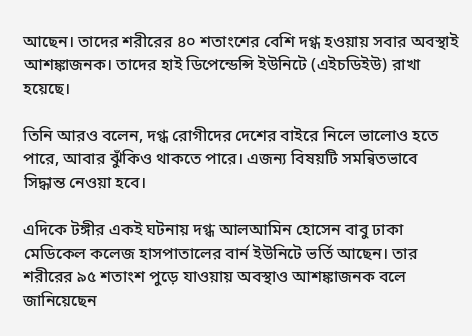আছেন। তাদের শরীরের ৪০ শতাংশের বেশি দগ্ধ হওয়ায় সবার অবস্থাই আশঙ্কাজনক। তাদের হাই ডিপেন্ডেন্সি ইউনিটে (এইচডিইউ) রাখা হয়েছে।

তিনি আরও বলেন, দগ্ধ রোগীদের দেশের বাইরে নিলে ভালোও হতে পারে, আবার ঝুঁকিও থাকতে পারে। এজন্য বিষয়টি সমন্বিতভাবে সিদ্ধান্ত নেওয়া হবে।

এদিকে টঙ্গীর একই ঘটনায় দগ্ধ আলআমিন হোসেন বাবু ঢাকা মেডিকেল কলেজ হাসপাতালের বার্ন ইউনিটে ভর্তি আছেন। তার শরীরের ৯৫ শতাংশ পুড়ে যাওয়ায় অবস্থাও আশঙ্কাজনক বলে জানিয়েছেন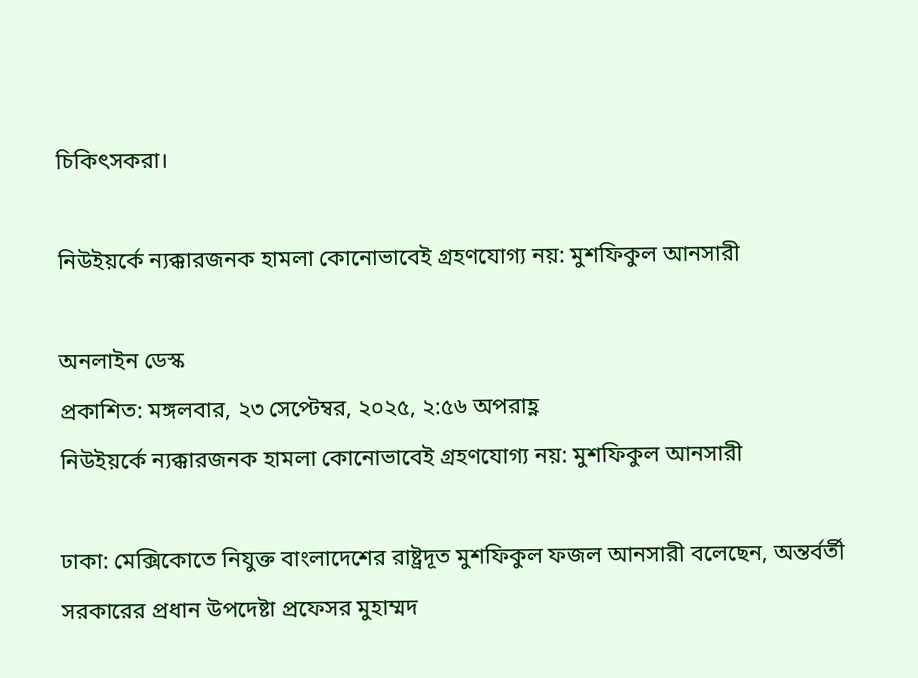চিকিৎসকরা।

নিউইয়র্কে ন্যক্কারজনক হামলা কোনোভাবেই গ্রহণযোগ্য নয়: মুশফিকুল আনসারী

অনলাইন ডেস্ক
প্রকাশিত: মঙ্গলবার, ২৩ সেপ্টেম্বর, ২০২৫, ২:৫৬ অপরাহ্ণ
নিউইয়র্কে ন্যক্কারজনক হামলা কোনোভাবেই গ্রহণযোগ্য নয়: মুশফিকুল আনসারী

ঢাকা: মেক্সিকোতে নিযুক্ত বাংলাদেশের রাষ্ট্রদূত মুশফিকুল ফজল আনসারী বলেছেন, অন্তর্বর্তী সরকারের প্রধান উপদেষ্টা প্রফেসর মুহাম্মদ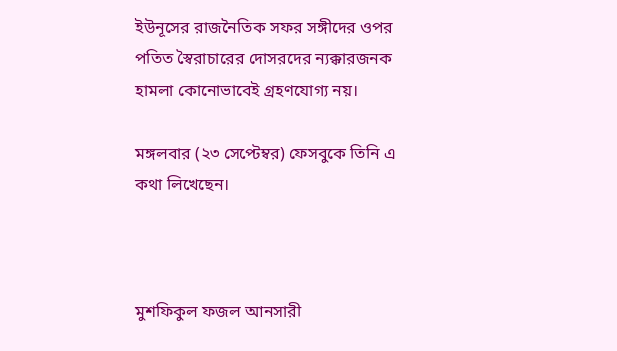ইউনূসের রাজনৈতিক সফর সঙ্গীদের ওপর পতিত স্বৈরাচারের দোসরদের ন্যক্কারজনক হামলা কোনোভাবেই গ্রহণযোগ্য নয়।

মঙ্গলবার (২৩ সেপ্টেম্বর) ফেসবুকে তিনি এ কথা লিখেছেন।



মুশফিকুল ফজল আনসারী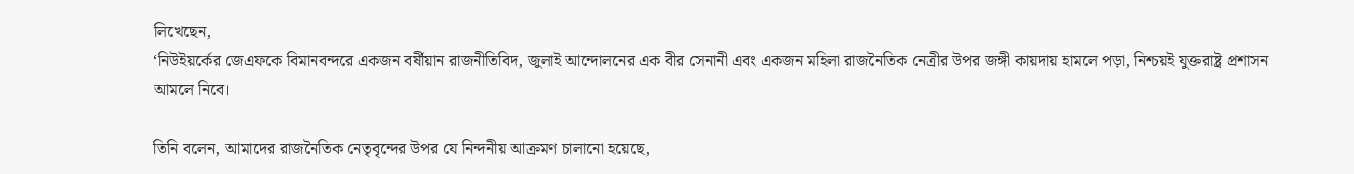লিখেছেন,
‘নিউইয়র্কের জেএফকে বিমানবন্দরে একজন বর্ষীয়ান রাজনীতিবিদ, জুলাই আন্দোলনের এক বীর সেনানী এবং একজন মহিলা রাজনৈতিক নেত্রীর উপর জঙ্গী কায়দায় হামলে পড়া, নিশ্চয়ই যুক্তরাষ্ট্র প্রশাসন আমলে নিবে।

তিনি বলেন, আমাদের রাজনৈতিক নেতৃবৃন্দের উপর যে নিন্দনীয় আক্রমণ চালানো হয়েছে,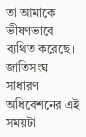তা আমাকে ভীষণভাবে ব্যথিত করেছে। জাতিসংঘ সাধারণ অধিবেশনের এই সময়টা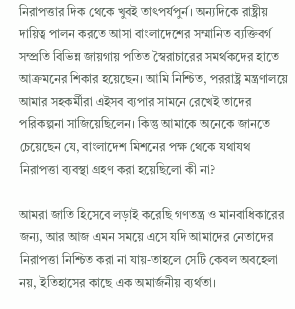নিরাপত্তার দিক থেকে খুবই তাৎপর্যপুর্ন। অন্যদিকে রাষ্ট্রীয় দায়িত্ব পালন করতে আসা বাংলাদেশের সম্মানিত ব্যক্তিবর্গ সম্প্রতি বিভিন্ন জায়গায় পতিত স্বৈরাচারের সমর্থকদের হাতে আক্রমনের শিকার হয়েছেন। আমি নিশ্চিত, পররাষ্ট্র মন্ত্রণালয়ে আমার সহকর্মীরা এইসব ব্যপার সামনে রেখেই তাদের পরিকল্পনা সাজিয়েছিলেন। কিন্তু আমাকে অনেকে জানতে চেয়েছেন যে, বাংলাদেশ মিশনের পক্ষ থেকে যথাযথ নিরাপত্তা ব্যবস্থা গ্রহণ করা হয়েছিলো কী না?

আমরা জাতি হিসেবে লড়াই করেছি গণতন্ত্র ও মানবাধিকারের জন্য, আর আজ এমন সময়ে এসে যদি আমাদের নেতাদের নিরাপত্তা নিশ্চিত করা না যায়-তাহলে সেটি কেবল অবহেলা নয়, ইতিহাসের কাছে এক অমার্জনীয় ব্যর্থতা।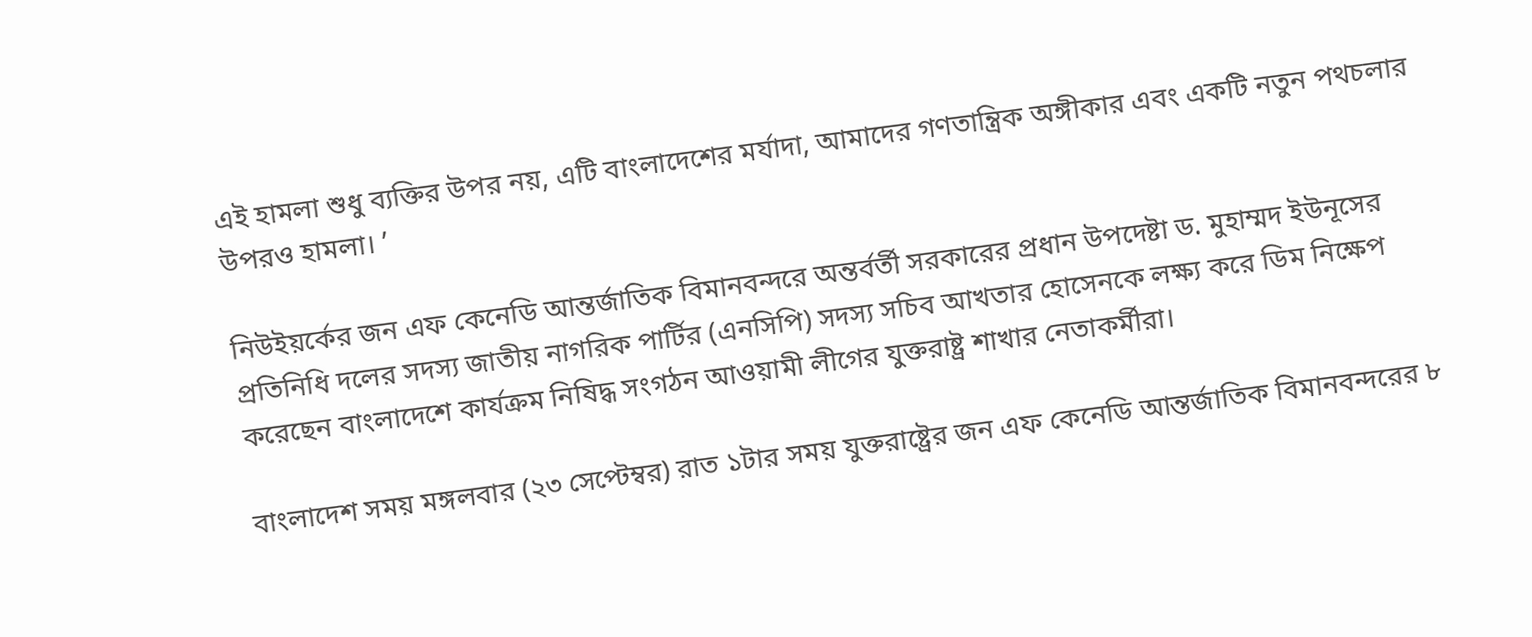এই হামলা শুধু ব্যক্তির উপর নয়, এটি বাংলাদেশের মর্যাদা, আমাদের গণতান্ত্রিক অঙ্গীকার এবং একটি নতুন পথচলার উপরও হামলা। ’

নিউইয়র্কের জন এফ কেনেডি আন্তর্জাতিক বিমানবন্দরে অন্তর্বর্তী সরকারের প্রধান উপদেষ্টা ড. মুহাম্মদ ইউনূসের প্রতিনিধি দলের সদস্য জাতীয় নাগরিক পার্টির (এনসিপি) সদস্য সচিব আখতার হোসেনকে লক্ষ্য করে ডিম নিক্ষেপ করেছেন বাংলাদেশে কার্যক্রম নিষিদ্ধ সংগঠন আওয়ামী লীগের যুক্তরাষ্ট্র শাখার নেতাকর্মীরা।

বাংলাদেশ সময় মঙ্গলবার (২৩ সেপ্টেম্বর) রাত ১টার সময় যুক্তরাষ্ট্রের জন এফ কেনেডি আন্তর্জাতিক বিমানবন্দরের ৮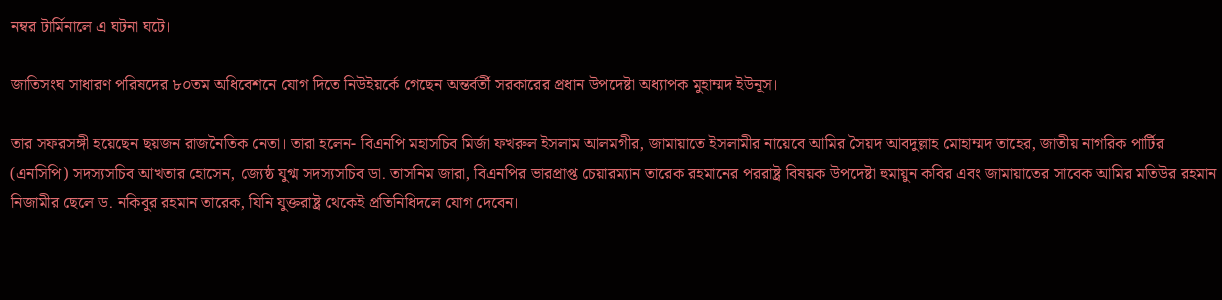নম্বর টার্মিনালে এ ঘটনা ঘটে।

জাতিসংঘ সাধারণ পরিষদের ৮০তম অধিবেশনে যোগ দিতে নিউইয়র্কে গেছেন অন্তর্বর্তী সরকারের প্রধান উপদেষ্টা অধ্যাপক মুহাম্মদ ইউনূস।

তার সফরসঙ্গী হয়েছেন ছয়জন রাজনৈতিক নেতা। তারা হলেন- বিএনপি মহাসচিব মির্জা ফখরুল ইসলাম আলমগীর, জামায়াতে ইসলামীর নায়েবে আমির সৈয়দ আবদুল্লাহ মোহাম্মদ তাহের, জাতীয় নাগরিক পার্টির (এনসিপি) সদস্যসচিব আখতার হোসেন, জ্যেষ্ঠ যুগ্ম সদস্যসচিব ডা. তাসনিম জারা, বিএনপির ভারপ্রাপ্ত চেয়ারম্যান তারেক রহমানের পররাষ্ট্র বিষয়ক উপদেষ্টা হুমায়ুন কবির এবং জামায়াতের সাবেক আমির মতিউর রহমান নিজামীর ছেলে ড. নকিবুর রহমান তারেক, যিনি যুক্তরাষ্ট্র থেকেই প্রতিনিধিদলে যোগ দেবেন।